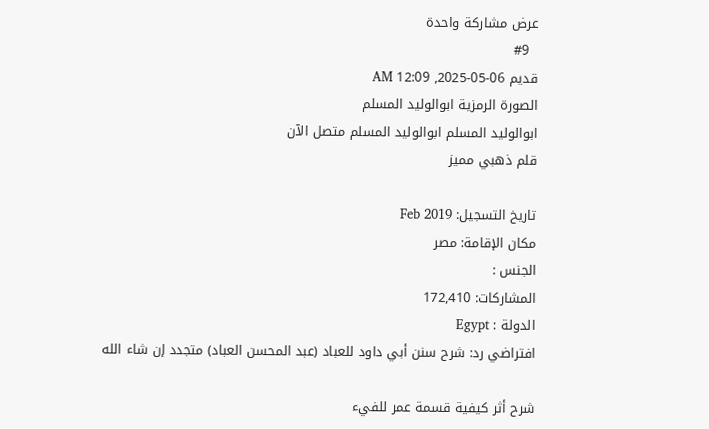عرض مشاركة واحدة
  #9
قديم 06-05-2025, 12:09 AM
الصورة الرمزية ابوالوليد المسلم
ابوالوليد المسلم ابوالوليد المسلم متصل الآن
قلم ذهبي مميز

تاريخ التسجيل: Feb 2019
مكان الإقامة: مصر
الجنس :
المشاركات: 172,410
الدولة : Egypt
افتراضي رد: شرح سنن أبي داود للعباد (عبد المحسن العباد) متجدد إن شاء الله

شرح أثر كيفية قسمة عمر للفيء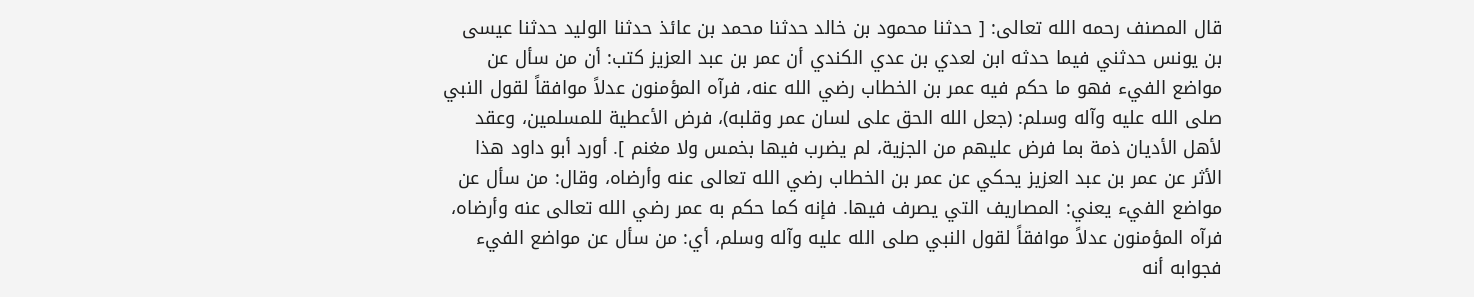قال المصنف رحمه الله تعالى: [ حدثنا محمود بن خالد حدثنا محمد بن عائذ حدثنا الوليد حدثنا عيسى بن يونس حدثني فيما حدثه ابن لعدي بن عدي الكندي أن عمر بن عبد العزيز كتب: أن من سأل عن مواضع الفيء فهو ما حكم فيه عمر بن الخطاب رضي الله عنه، فرآه المؤمنون عدلاً موافقاً لقول النبي صلى الله عليه وآله وسلم: (جعل الله الحق على لسان عمر وقلبه)، فرض الأعطية للمسلمين، وعقد لأهل الأديان ذمة بما فرض عليهم من الجزية، لم يضرب فيها بخمس ولا مغنم ]. أورد أبو داود هذا الأثر عن عمر بن عبد العزيز يحكي عن عمر بن الخطاب رضي الله تعالى عنه وأرضاه، وقال: من سأل عن مواضع الفيء يعني: المصاريف التي يصرف فيها. فإنه كما حكم به عمر رضي الله تعالى عنه وأرضاه، فرآه المؤمنون عدلاً موافقاً لقول النبي صلى الله عليه وآله وسلم، أي: من سأل عن مواضع الفيء فجوابه أنه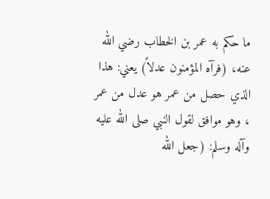ما حكم به عمر بن الخطاب رضي الله عنه، (فرآه المؤمنون عدلاً) يعني: هذا الذي حصل من عمر هو عدل من عمر ، وهو موافق لقول النبي صلى الله عليه وآله وسلم: (جعل الله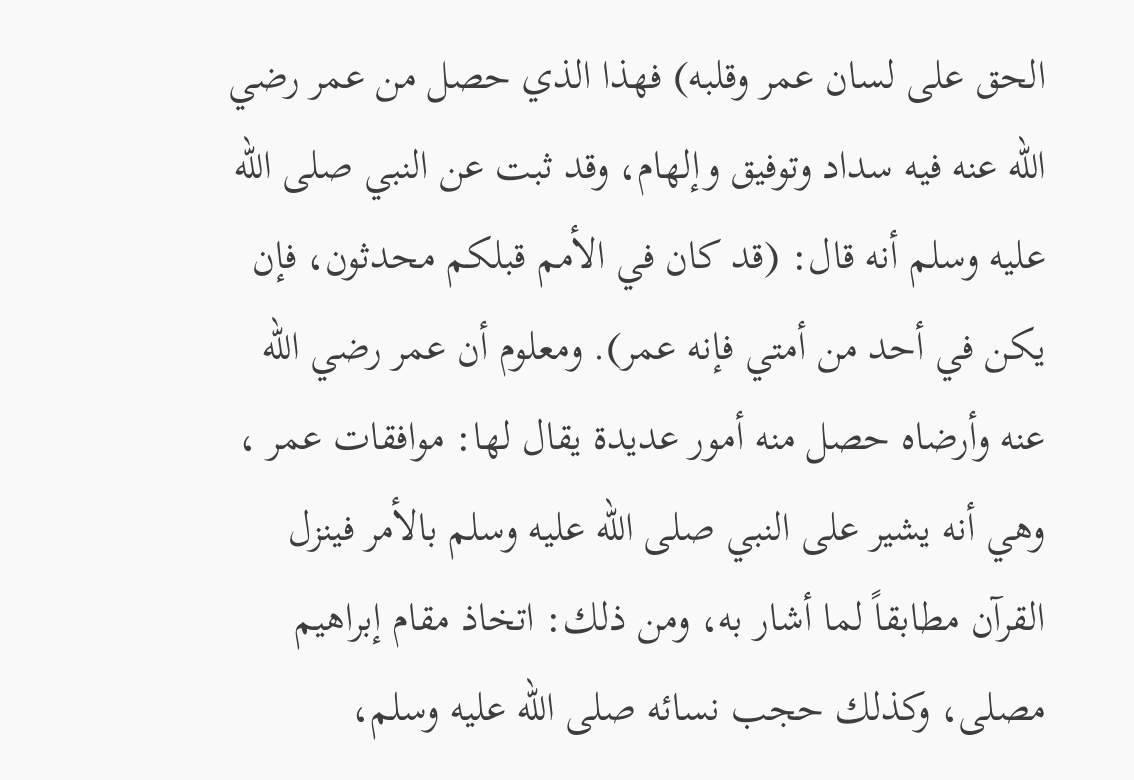الحق على لسان عمر وقلبه) فهذا الذي حصل من عمر رضي الله عنه فيه سداد وتوفيق وإلهام، وقد ثبت عن النبي صلى الله عليه وسلم أنه قال: (قد كان في الأمم قبلكم محدثون، فإن يكن في أحد من أمتي فإنه عمر). ومعلوم أن عمر رضي الله عنه وأرضاه حصل منه أمور عديدة يقال لها: موافقات عمر ، وهي أنه يشير على النبي صلى الله عليه وسلم بالأمر فينزل القرآن مطابقاً لما أشار به، ومن ذلك: اتخاذ مقام إبراهيم مصلى، وكذلك حجب نسائه صلى الله عليه وسلم،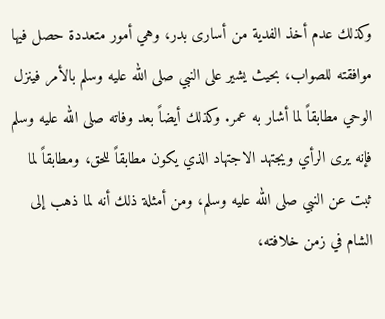وكذلك عدم أخذ الفدية من أسارى بدر، وهي أمور متعددة حصل فيها موافقته للصواب، بحيث يشير على النبي صلى الله عليه وسلم بالأمر فينزل الوحي مطابقاً لما أشار به عمر. وكذلك أيضاً بعد وفاته صلى الله عليه وسلم فإنه يرى الرأي ويجتهد الاجتهاد الذي يكون مطابقاً للحق، ومطابقاً لما ثبت عن النبي صلى الله عليه وسلم، ومن أمثلة ذلك أنه لما ذهب إلى الشام في زمن خلافته،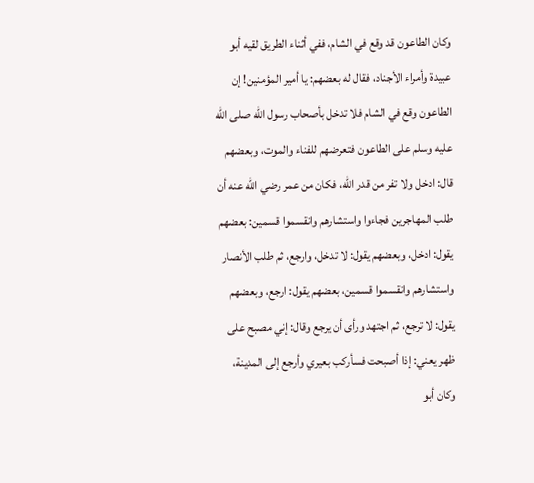وكان الطاعون قد وقع في الشام، ففي أثناء الطريق لقيه أبو عبيدة وأمراء الأجناد، فقال له بعضهم: يا أمير المؤمنين! إن الطاعون وقع في الشام فلا تدخل بأصحاب رسول الله صلى الله عليه وسلم على الطاعون فتعرضهم للفناء والموت، وبعضهم قال: ادخل ولا تفر من قدر الله، فكان من عمر رضي الله عنه أن طلب المهاجرين فجاءوا واستشارهم وانقسموا قسمين: بعضهم يقول: ادخل، وبعضهم يقول: لا تدخل، وارجع، ثم طلب الأنصار واستشارهم وانقسموا قسمين، بعضهم يقول: ارجع، وبعضهم يقول: لا ترجع، ثم اجتهد ورأى أن يرجع وقال: إني مصبح على ظهر يعني: إذا أصبحت فسأركب بعيري وأرجع إلى المدينة، وكان أبو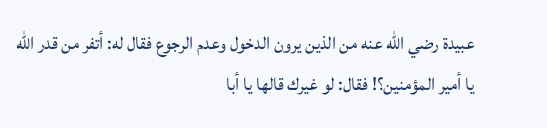عبيدة رضي الله عنه من الذين يرون الدخول وعدم الرجوع فقال له: أتفر من قدر الله يا أمير المؤمنين؟! فقال: لو غيرك قالها يا أبا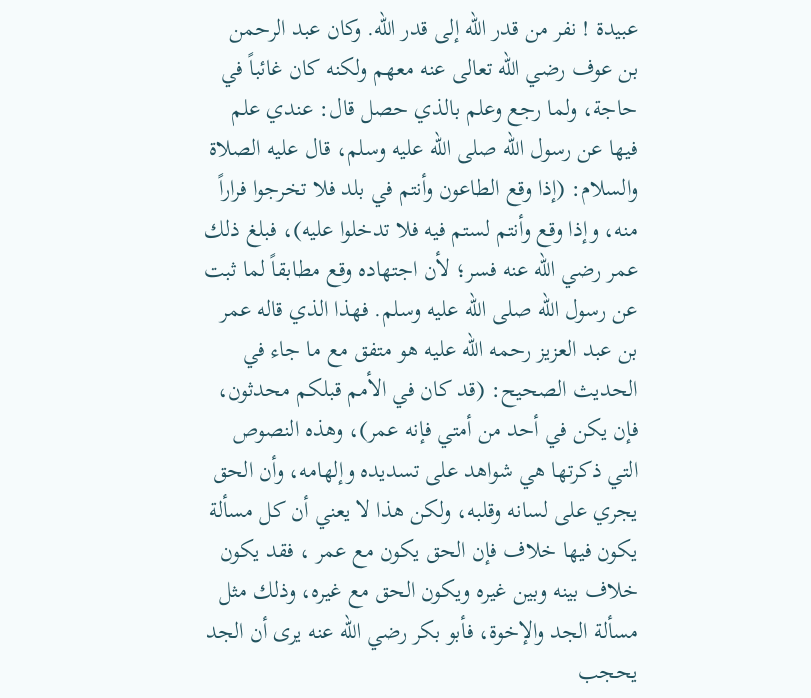عبيدة ! نفر من قدر الله إلى قدر الله. وكان عبد الرحمن بن عوف رضي الله تعالى عنه معهم ولكنه كان غائباً في حاجة، ولما رجع وعلم بالذي حصل قال: عندي علم فيها عن رسول الله صلى الله عليه وسلم، قال عليه الصلاة والسلام: (إذا وقع الطاعون وأنتم في بلد فلا تخرجوا فراراً منه، وإذا وقع وأنتم لستم فيه فلا تدخلوا عليه)، فبلغ ذلك عمر رضي الله عنه فسر؛ لأن اجتهاده وقع مطابقاً لما ثبت عن رسول الله صلى الله عليه وسلم. فهذا الذي قاله عمر بن عبد العزيز رحمه الله عليه هو متفق مع ما جاء في الحديث الصحيح: (قد كان في الأمم قبلكم محدثون، فإن يكن في أحد من أمتي فإنه عمر)، وهذه النصوص التي ذكرتها هي شواهد على تسديده وإلهامه، وأن الحق يجري على لسانه وقلبه، ولكن هذا لا يعني أن كل مسألة يكون فيها خلاف فإن الحق يكون مع عمر ، فقد يكون خلاف بينه وبين غيره ويكون الحق مع غيره، وذلك مثل مسألة الجد والإخوة، فأبو بكر رضي الله عنه يرى أن الجد يحجب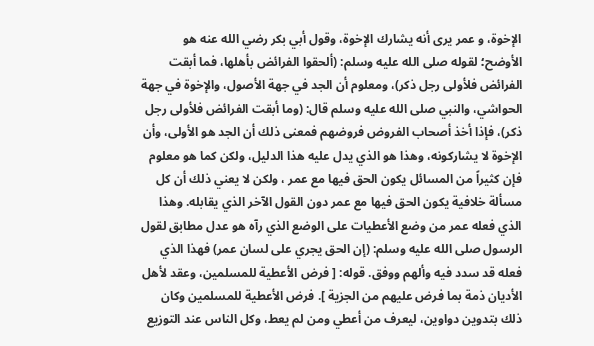الإخوة، و عمر يرى أنه يشارك الإخوة، وقول أبي بكر رضي الله عنه هو الأوضح؛ لقوله صلى الله عليه وسلم: (ألحقوا الفرائض بأهلها، فما أبقت الفرائض فلأولى رجل ذكر)، ومعلوم أن الجد في جهة الأصول، والإخوة في جهة الحواشي، والنبي صلى الله عليه وسلم قال: (وما أبقت الفرائض فلأولى رجل ذكر)، فإذا أخذ أصحاب الفروض فروضهم فمعنى ذلك أن الجد هو الأولى، وأن الإخوة لا يشاركونه، وهذا هو الذي يدل عليه هذا الدليل، ولكن كما هو معلوم فإن كثيراً من المسائل يكون الحق فيها مع عمر ، ولكن لا يعني ذلك أن كل مسألة خلافية يكون الحق فيها مع عمر دون القول الآخر الذي يقابله. وهذا الذي فعله عمر من وضع الأعطيات على الوضع الذي رآه هو عدل مطابق لقول الرسول صلى الله عليه وسلم: (إن الحق يجري على لسان عمر) فهذا الذي فعله قد سدد فيه وألهم ووفق. قوله: [ فرض الأعطية للمسلمين، وعقد لأهل الأديان ذمة بما فرض عليهم من الجزية ]. فرض الأعطية للمسلمين وكان ذلك بتدوين دواوين، ليعرف من أعطي ومن لم يعط، وكل الناس عند التوزيع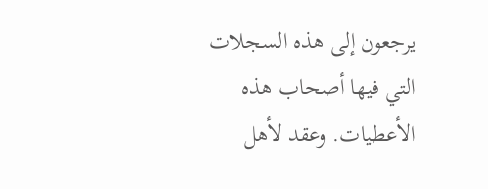يرجعون إلى هذه السجلات التي فيها أصحاب هذه الأعطيات. وعقد لأهل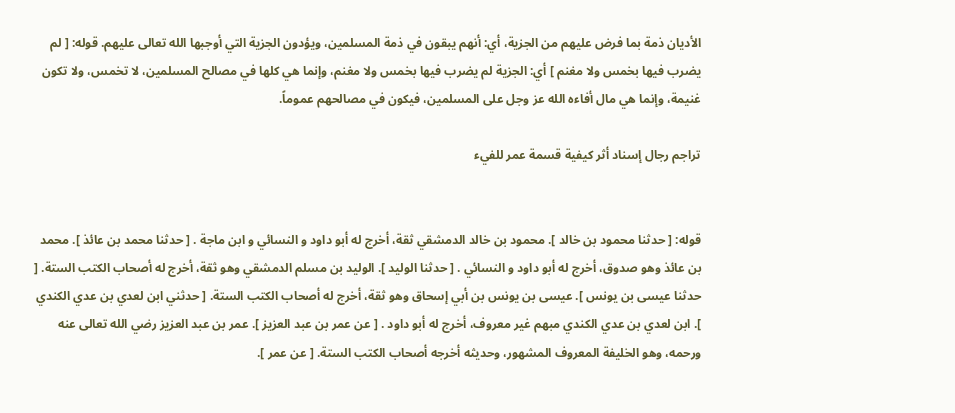الأديان ذمة بما فرض عليهم من الجزية، أي: أنهم يبقون في ذمة المسلمين، ويؤدون الجزية التي أوجبها الله تعالى عليهم. قوله: [ لم يضرب فيها بخمس ولا مغنم ] أي: الجزية لم يضرب فيها بخمس ولا مغنم، وإنما هي كلها في مصالح المسلمين، لا تخمس، ولا تكون غنيمة، وإنما هي مال أفاءه الله عز وجل على المسلمين، فيكون في مصالحهم عموماً.

تراجم رجال إسناد أثر كيفية قسمة عمر للفيء


قوله: [ حدثنا محمود بن خالد ]. محمود بن خالد الدمشقي ثقة، أخرج له أبو داود و النسائي و ابن ماجة . [ حدثنا محمد بن عائذ ]. محمد بن عائذ وهو صدوق، أخرج له أبو داود و النسائي . [ حدثنا الوليد ]. الوليد بن مسلم الدمشقي وهو ثقة، أخرج له أصحاب الكتب الستة. [ حدثنا عيسى بن يونس ]. عيسى بن يونس بن أبي إسحاق وهو ثقة، أخرج له أصحاب الكتب الستة. [ حدثني ابن لعدي بن عدي الكندي ]. ابن لعدي بن عدي الكندي مبهم غير معروف، أخرج له أبو داود . [ عن عمر بن عبد العزيز ]. عمر بن عبد العزيز رضي الله تعالى عنه ورحمه، وهو الخليفة المعروف المشهور، وحديثه أخرجه أصحاب الكتب الستة. [ عن عمر ].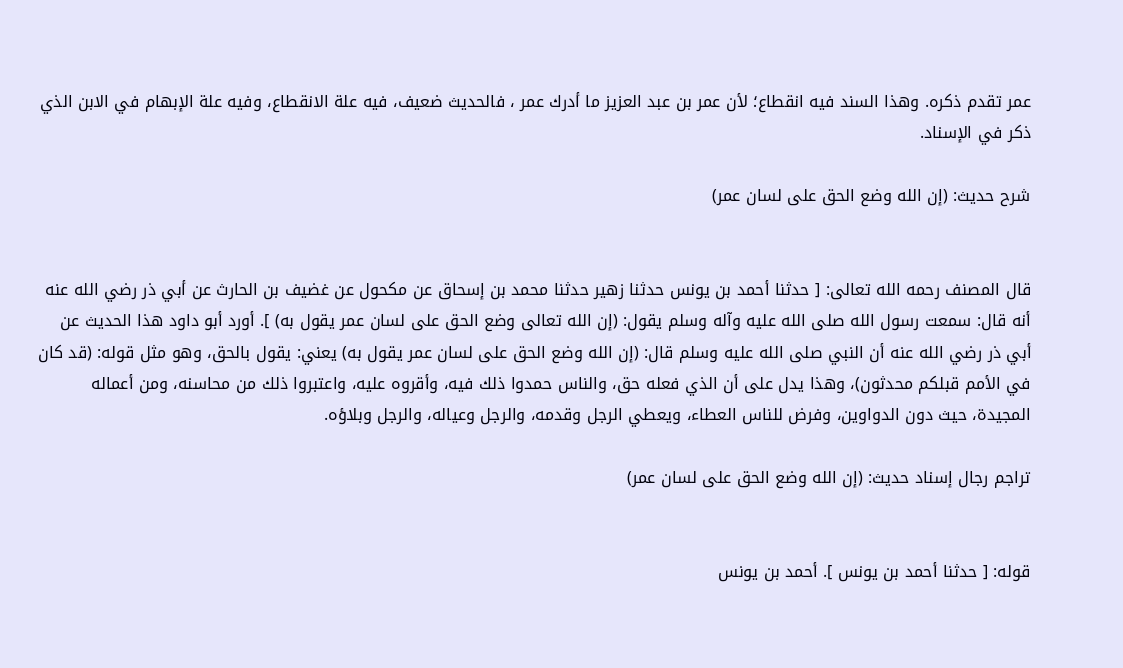عمر تقدم ذكره. وهذا السند فيه انقطاع؛ لأن عمر بن عبد العزيز ما أدرك عمر ، فالحديث ضعيف، فيه علة الانقطاع، وفيه علة الإبهام في الابن الذي ذكر في الإسناد.

شرح حديث: (إن الله وضع الحق على لسان عمر)


قال المصنف رحمه الله تعالى: [ حدثنا أحمد بن يونس حدثنا زهير حدثنا محمد بن إسحاق عن مكحول عن غضيف بن الحارث عن أبي ذر رضي الله عنه أنه قال: سمعت رسول الله صلى الله عليه وآله وسلم يقول: (إن الله تعالى وضع الحق على لسان عمر يقول به) ]. أورد أبو داود هذا الحديث عن أبي ذر رضي الله عنه أن النبي صلى الله عليه وسلم قال: (إن الله وضع الحق على لسان عمر يقول به) يعني: يقول بالحق، وهو مثل قوله: (قد كان في الأمم قبلكم محدثون)، وهذا يدل على أن الذي فعله حق، والناس حمدوا ذلك فيه، وأقروه عليه، واعتبروا ذلك من محاسنه، ومن أعماله المجيدة، حيث دون الدواوين، وفرض للناس العطاء، ويعطي الرجل وقدمه، والرجل وعياله، والرجل وبلاؤه.

تراجم رجال إسناد حديث: (إن الله وضع الحق على لسان عمر)


قوله: [ حدثنا أحمد بن يونس ]. أحمد بن يونس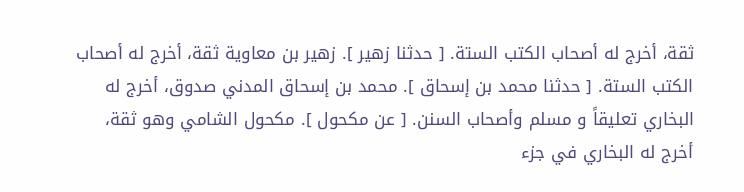ثقة، أخرج له أصحاب الكتب الستة. [ حدثنا زهير ]. زهير بن معاوية ثقة، أخرج له أصحاب الكتب الستة. [ حدثنا محمد بن إسحاق ]. محمد بن إسحاق المدني صدوق، أخرج له البخاري تعليقاً و مسلم وأصحاب السنن. [ عن مكحول ]. مكحول الشامي وهو ثقة، أخرج له البخاري في جزء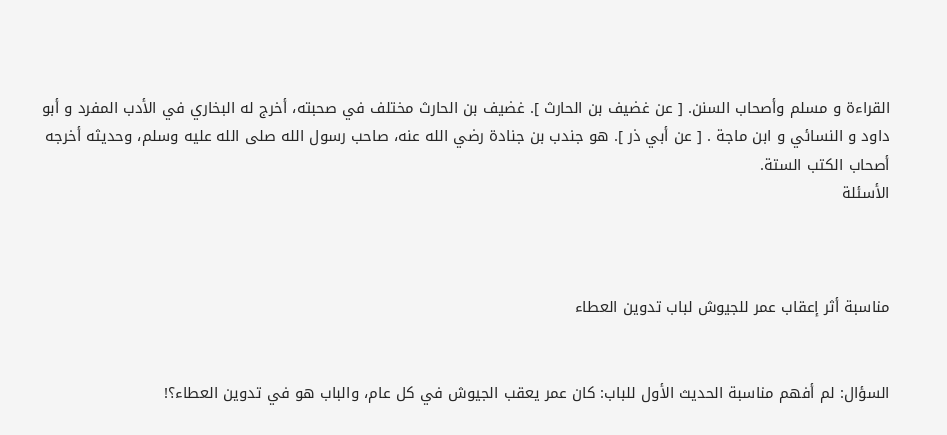القراءة و مسلم وأصحاب السنن. [ عن غضيف بن الحارث ]. غضيف بن الحارث مختلف في صحبته، أخرج له البخاري في الأدب المفرد و أبو داود و النسائي و ابن ماجة . [ عن أبي ذر ]. هو جندب بن جنادة رضي الله عنه، صاحب رسول الله صلى الله عليه وسلم، وحديثه أخرجه أصحاب الكتب الستة.
الأسئلة



مناسبة أثر إعقاب عمر للجيوش لباب تدوين العطاء


السؤال: لم أفهم مناسبة الحديث الأول للباب: كان عمر يعقب الجيوش في كل عام، والباب هو في تدوين العطاء؟!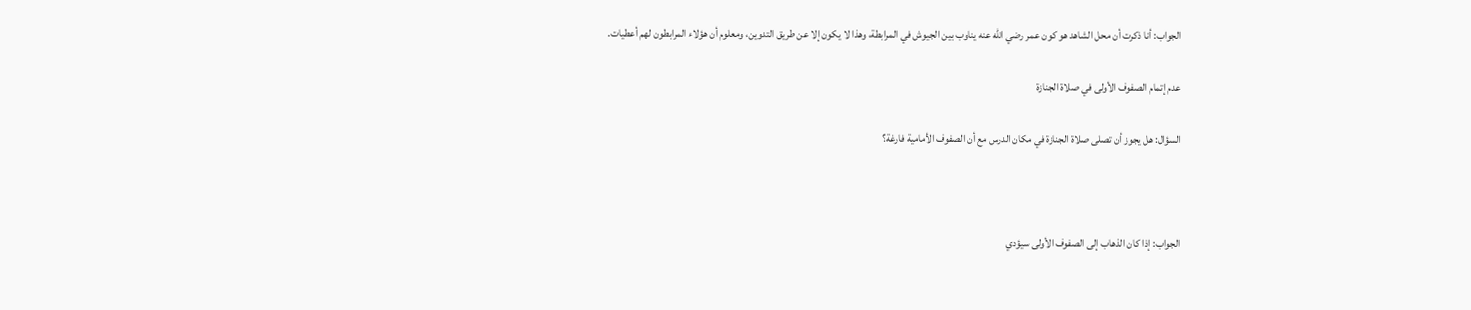الجواب: أنا ذكرت أن محل الشاهد هو كون عمر رضي الله عنه يناوب بين الجيوش في المرابطة، وهذا لا يكون إلا عن طريق التدوين، ومعلوم أن هؤلاء المرابطون لهم أعطيات.

عدم إتمام الصفوف الأولى في صلاة الجنازة

السؤال: هل يجوز أن تصلى صلاة الجنازة في مكان الدرس مع أن الصفوف الأمامية فارغة؟



الجواب: إذا كان الذهاب إلى الصفوف الأولى سيؤدي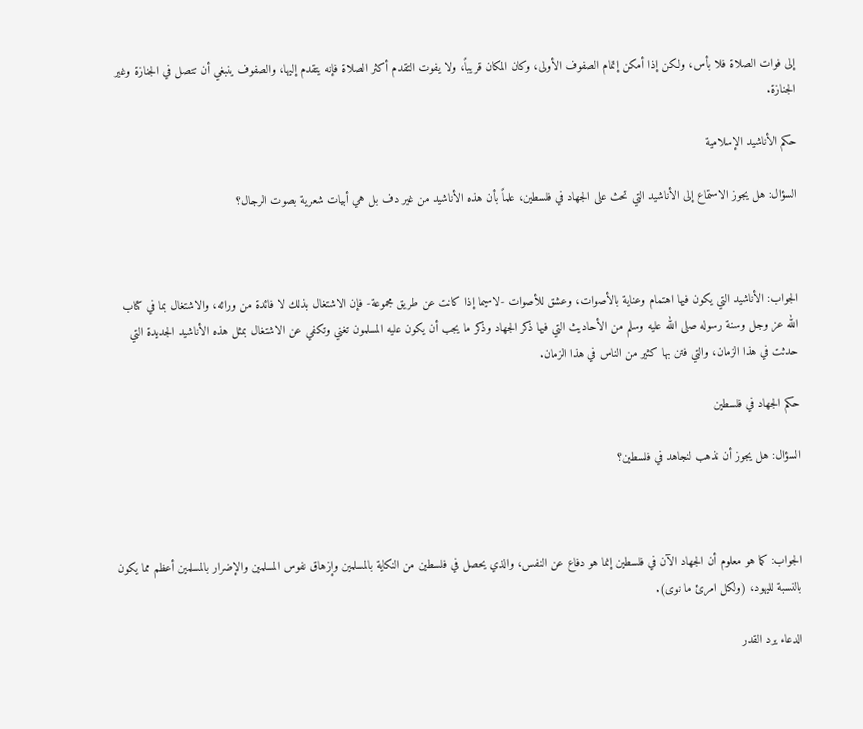إلى فوات الصلاة فلا بأس، ولكن إذا أمكن إتمام الصفوف الأولى، وكان المكان قريباً، ولا يفوت التقدم أكثر الصلاة فإنه يتقدم إليها، والصفوف ينبغي أن تتصل في الجنازة وغير الجنازة.

حكم الأناشيد الإسلامية

السؤال: هل يجوز الاستماع إلى الأناشيد التي تحث على الجهاد في فلسطين، علماً بأن هذه الأناشيد من غير دف بل هي أبيات شعرية بصوت الرجال؟



الجواب: الأناشيد التي يكون فيها اهتمام وعناية بالأصوات، وعشق للأصوات -لاسيما إذا كانت عن طريق مجموعة- فإن الاشتغال بذلك لا فائدة من ورائه، والاشتغال بما في كتاب الله عز وجل وسنة رسوله صلى الله عليه وسلم من الأحاديث التي فيها ذكر الجهاد وذكر ما يجب أن يكون عليه المسلمون تغني وتكفي عن الاشتغال بمثل هذه الأناشيد الجديدة التي حدثت في هذا الزمان، والتي فتن بها كثير من الناس في هذا الزمان.

حكم الجهاد في فلسطين

السؤال: هل يجوز أن نذهب لنجاهد في فلسطين؟



الجواب: كما هو معلوم أن الجهاد الآن في فلسطين إنما هو دفاع عن النفس، والذي يحصل في فلسطين من النكاية بالمسلمين وإزهاق نفوس المسلمين والإضرار بالمسلمين أعظم مما يكون بالنسبة لليهود، (ولكل امرئ ما نوى).

الدعاء يرد القدر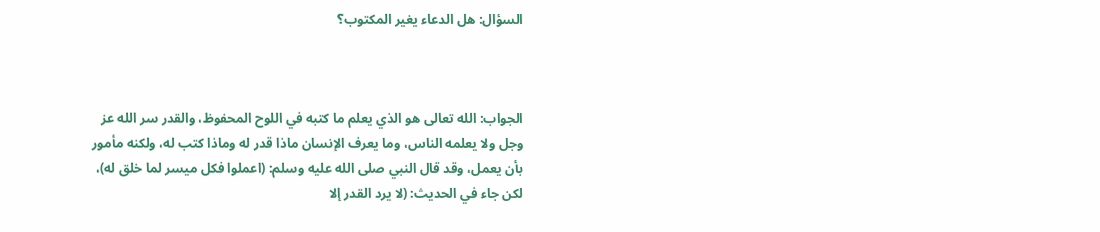السؤال: هل الدعاء يغير المكتوب؟



الجواب: الله تعالى هو الذي يعلم ما كتبه في اللوح المحفوظ، والقدر سر الله عز وجل ولا يعلمه الناس، وما يعرف الإنسان ماذا قدر له وماذا كتب له، ولكنه مأمور بأن يعمل، وقد قال النبي صلى الله عليه وسلم: (اعملوا فكل ميسر لما خلق له)، لكن جاء في الحديث: (لا يرد القدر إلا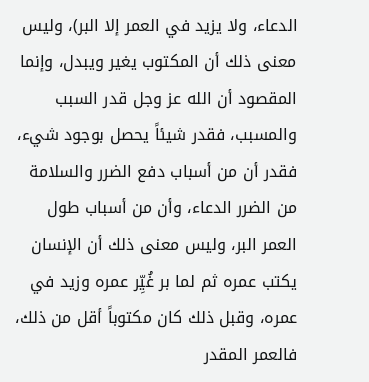الدعاء، ولا يزيد في العمر إلا البر)، وليس معنى ذلك أن المكتوب يغير ويبدل، وإنما المقصود أن الله عز وجل قدر السبب والمسبب، فقدر شيئاً يحصل بوجود شيء، فقدر أن من أسباب دفع الضرر والسلامة من الضرر الدعاء، وأن من أسباب طول العمر البر، وليس معنى ذلك أن الإنسان يكتب عمره ثم لما بر غُيِّر عمره وزيد في عمره، وقبل ذلك كان مكتوباً أقل من ذلك، فالعمر المقدر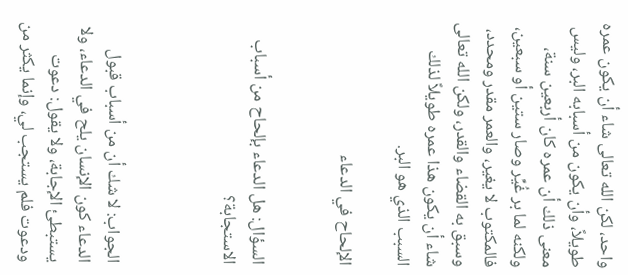واحد، لكن الله تعالى شاء أن يكون عمره طويلاً، وأن يكون من أسبابه البر، وليس معنى ذلك أن عمره كان أربعين سنة، ولكنه لما بر غُيِّر وصار ستين أو سبعين، فالمكتوب لا يغير، والعمر مقدر ومحدد، وسبق به القضاء والقدر، ولكن الله تعالى شاء أن يكون هذا عمره طويلاً لذلك السبب الذي هو البر.

الإلحاح في الدعاء


السؤال: هل الدعاء بإلحاح من أسباب الاستجابة؟



الجواب: لا شك أن من أسباب قبول الدعاء كون الإنسان يلح في الدعاء، ولا يستبطئ الإجابة، ولا يقول: دعوت ودعوت فلم يستجب لي، وإنما يكثر من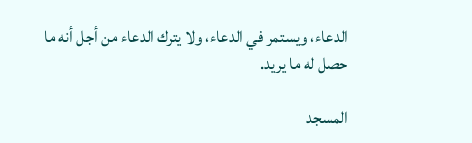الدعاء، ويستمر في الدعاء، ولا يترك الدعاء من أجل أنه ما حصل له ما يريد.

المسجد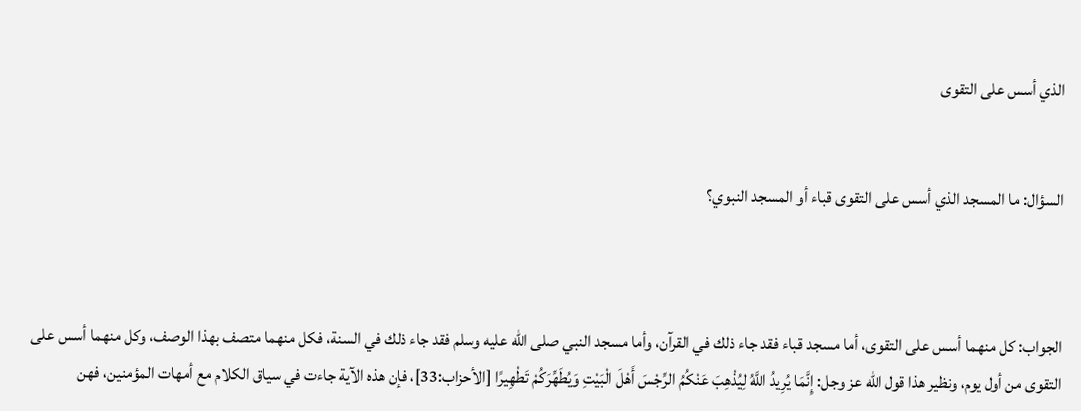الذي أسس على التقوى


السؤال: ما المسجد الذي أسس على التقوى قباء أو المسجد النبوي؟



الجواب: كل منهما أسس على التقوى، أما مسجد قباء فقد جاء ذلك في القرآن، وأما مسجد النبي صلى الله عليه وسلم فقد جاء ذلك في السنة، فكل منهما متصف بهذا الوصف، وكل منهما أسس على التقوى من أول يوم، ونظير هذا قول الله عز وجل: إِنَّمَا يُرِيدُ اللَّهُ لِيُذْهِبَ عَنْكُمُ الرِّجْسَ أَهْلَ الْبَيْتِ وَيُطَهِّرَكُمْ تَطْهِيرًا [الأحزاب:33]، فإن هذه الآية جاءت في سياق الكلام مع أمهات المؤمنين، فهن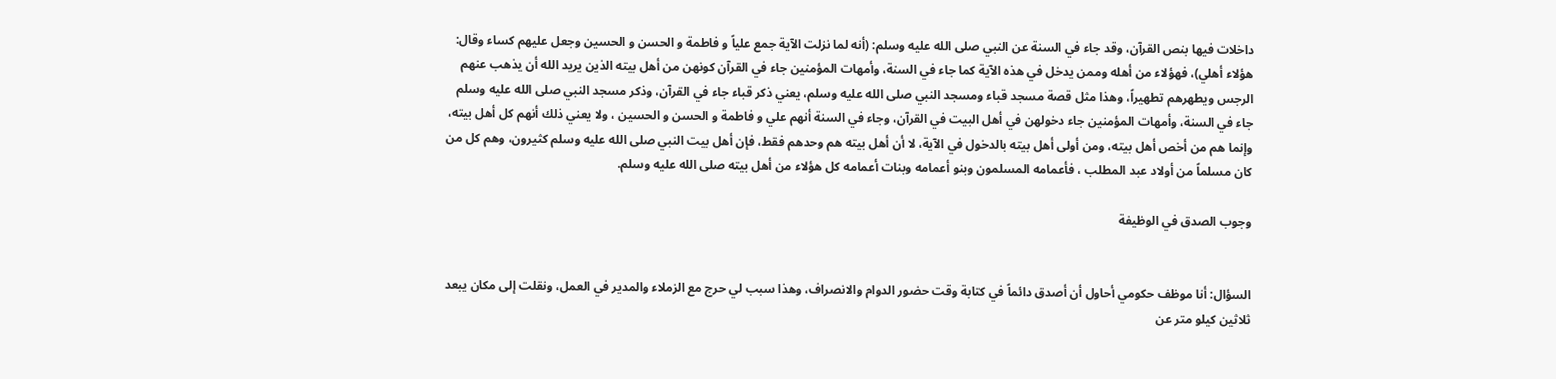داخلات فيها بنص القرآن، وقد جاء في السنة عن النبي صلى الله عليه وسلم: (أنه لما نزلت الآية جمع علياً و فاطمة و الحسن و الحسين وجعل عليهم كساء وقال: هؤلاء أهلي)، فهؤلاء من أهله وممن يدخل في هذه الآية كما جاء في السنة، وأمهات المؤمنين جاء في القرآن كونهن من أهل بيته الذين يريد الله أن يذهب عنهم الرجس ويطهرهم تطهيراً، وهذا مثل قصة مسجد قباء ومسجد النبي صلى الله عليه وسلم، يعني ذكر قباء جاء في القرآن، وذكر مسجد النبي صلى الله عليه وسلم جاء في السنة، وأمهات المؤمنين جاء دخولهن في أهل البيت في القرآن، وجاء في السنة أنهم علي و فاطمة و الحسن و الحسين ، ولا يعني ذلك أنهم كل أهل بيته، وإنما هم من أخص أهل بيته، ومن أولى أهل بيته بالدخول في الآية، لا أن أهل بيته هم وحدهم فقط، فإن أهل بيت النبي صلى الله عليه وسلم كثيرون، وهم كل من كان مسلماً من أولاد عبد المطلب ، فأعمامه المسلمون وبنو أعمامه وبنات أعمامه كل هؤلاء من أهل بيته صلى الله عليه وسلم.

وجوب الصدق في الوظيفة


السؤال: أنا موظف حكومي أحاول أن أصدق دائماً في كتابة وقت حضور الدوام والانصراف، وهذا سبب لي حرج مع الزملاء والمدير في العمل، ونقلت إلى مكان يبعد ثلاثين كيلو متر عن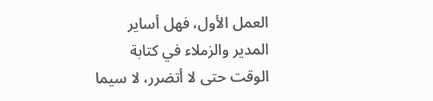العمل الأول، فهل أساير المدير والزملاء في كتابة الوقت حتى لا أتضرر، لا سيما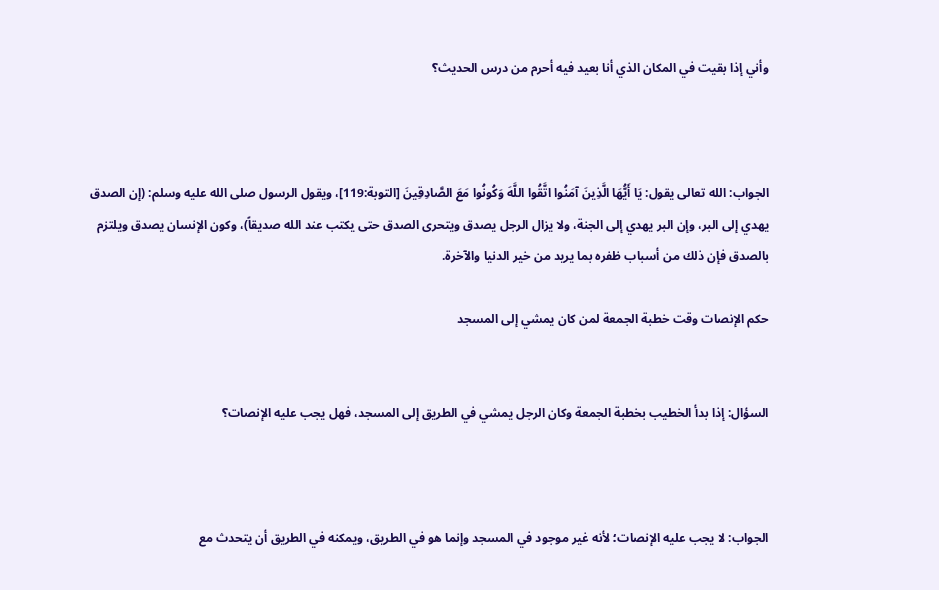وأني إذا بقيت في المكان الذي أنا بعيد فيه أحرم من درس الحديث؟



الجواب: الله تعالى يقول: يَا أَيُّهَا الَّذِينَ آمَنُوا اتَّقُوا اللَّهَ وَكُونُوا مَعَ الصَّادِقِينَ [التوبة:119]، ويقول الرسول صلى الله عليه وسلم: (إن الصدق يهدي إلى البر، وإن البر يهدي إلى الجنة، ولا يزال الرجل يصدق ويتحرى الصدق حتى يكتب عند الله صديقاً)، وكون الإنسان يصدق ويلتزم بالصدق فإن ذلك من أسباب ظفره بما يريد من خير الدنيا والآخرة.

حكم الإنصات وقت خطبة الجمعة لمن كان يمشي إلى المسجد


السؤال: إذا بدأ الخطيب بخطبة الجمعة وكان الرجل يمشي في الطريق إلى المسجد، فهل يجب عليه الإنصات؟



الجواب: لا يجب عليه الإنصات؛ لأنه غير موجود في المسجد وإنما هو في الطريق، ويمكنه في الطريق أن يتحدث مع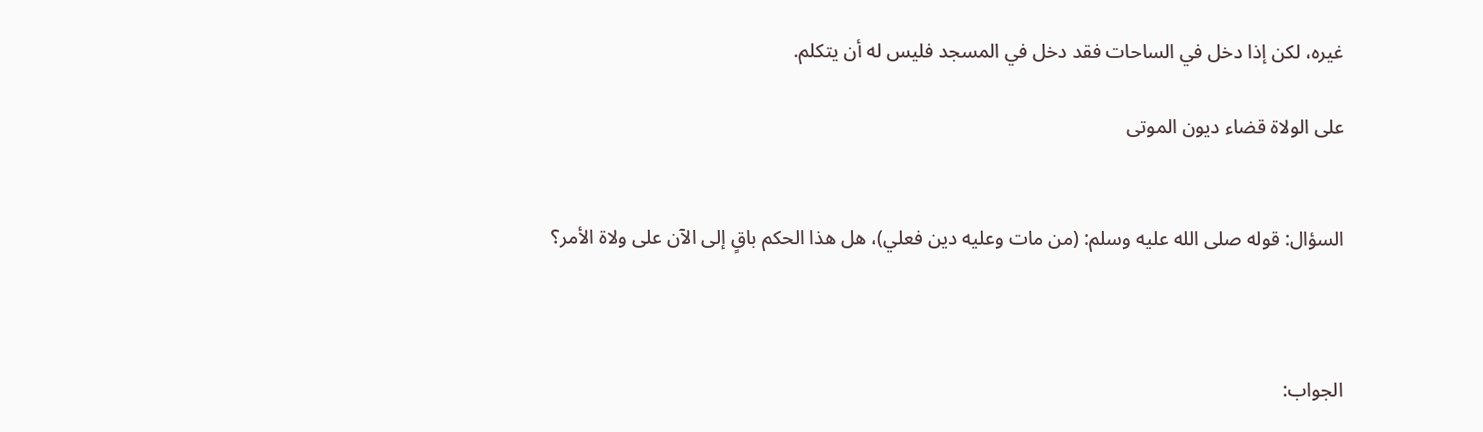غيره، لكن إذا دخل في الساحات فقد دخل في المسجد فليس له أن يتكلم.

على الولاة قضاء ديون الموتى


السؤال: قوله صلى الله عليه وسلم: (من مات وعليه دين فعلي)، هل هذا الحكم باقٍ إلى الآن على ولاة الأمر؟



الجواب: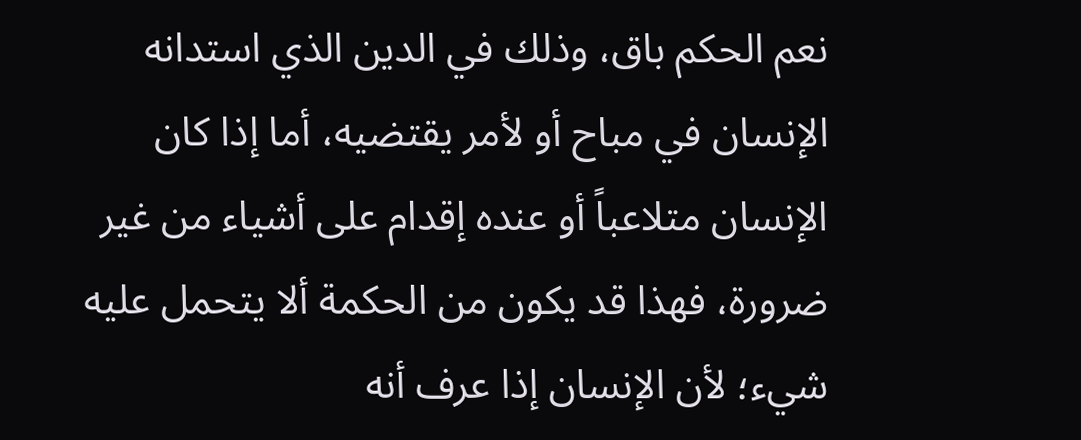نعم الحكم باق، وذلك في الدين الذي استدانه الإنسان في مباح أو لأمر يقتضيه، أما إذا كان الإنسان متلاعباً أو عنده إقدام على أشياء من غير ضرورة، فهذا قد يكون من الحكمة ألا يتحمل عليه شيء؛ لأن الإنسان إذا عرف أنه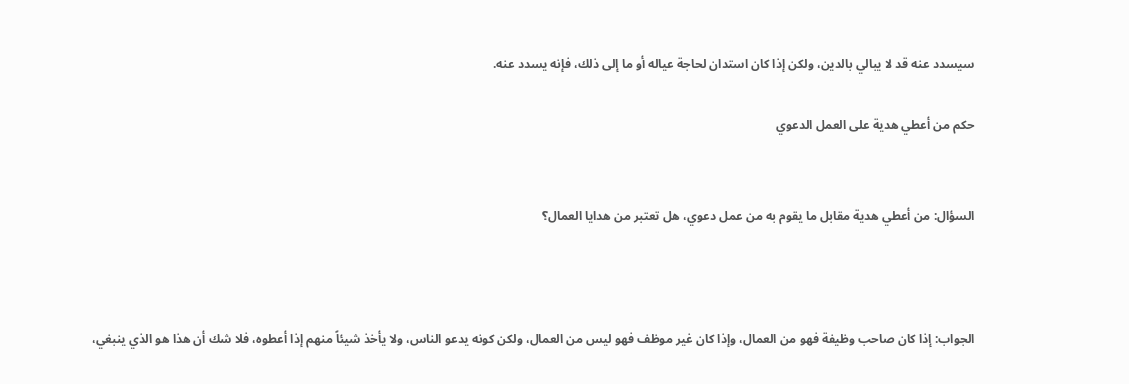سيسدد عنه قد لا يبالي بالدين، ولكن إذا كان استدان لحاجة عياله أو ما إلى ذلك، فإنه يسدد عنه.

حكم من أعطي هدية على العمل الدعوي


السؤال: من أعطي هدية مقابل ما يقوم به من عمل دعوي، هل تعتبر من هدايا العمال؟



الجواب: إذا كان صاحب وظيفة فهو من العمال، وإذا كان غير موظف فهو ليس من العمال، ولكن كونه يدعو الناس، ولا يأخذ شيئاً منهم إذا أعطوه، فلا شك أن هذا هو الذي ينبغي،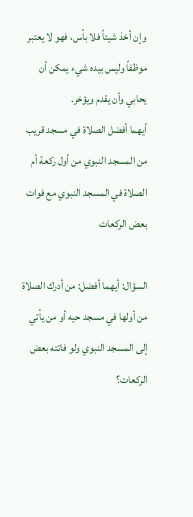وإن أخذ شيئاً فلا بأس، فهو لا يعتبر موظفاً وليس بيده شيء يمكن أن يحابي وأن يقدم ويؤخر.
أيهما أفضل الصلاة في مسجد قريب من المسجد النبوي من أول ركعة أم الصلاة في المسجد النبوي مع فوات
بعض الركعات

السؤال: أيهما أفضل: من أدرك الصلاة من أولها في مسجد حيه أو من يأتي إلى المسجد النبوي ولو فاتته بعض الركعات؟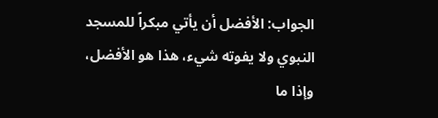الجواب: الأفضل أن يأتي مبكراً للمسجد النبوي ولا يفوته شيء، هذا هو الأفضل، وإذا ما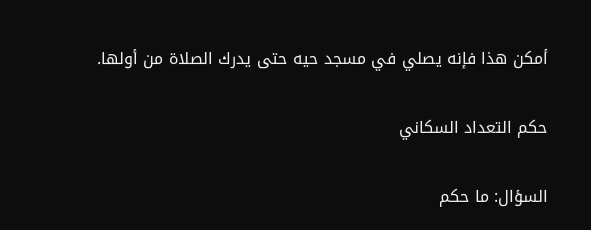أمكن هذا فإنه يصلي في مسجد حيه حتى يدرك الصلاة من أولها.

حكم التعداد السكاني

السؤال: ما حكم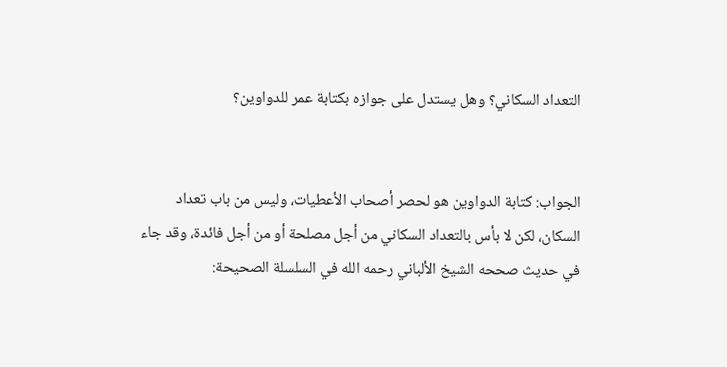التعداد السكاني؟ وهل يستدل على جوازه بكتابة عمر للدواوين؟


الجواب: كتابة الدواوين هو لحصر أصحاب الأعطيات، وليس من باب تعداد السكان، لكن لا بأس بالتعداد السكاني من أجل مصلحة أو من أجل فائدة، وقد جاء في حديث صححه الشيخ الألباني رحمه الله في السلسلة الصحيحة: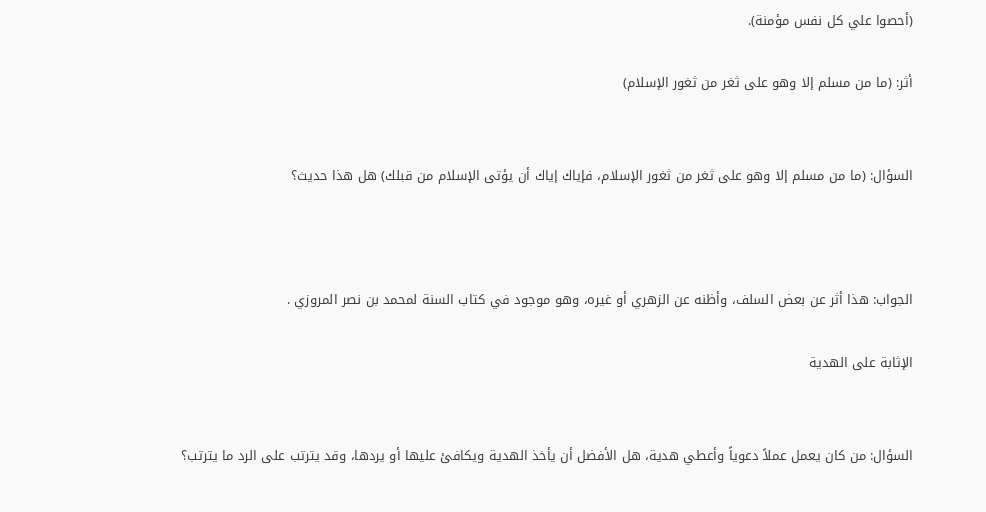(أحصوا علي كل نفس مؤمنة).

أثر: (ما من مسلم إلا وهو على ثغر من ثغور الإسلام)


السؤال: (ما من مسلم إلا وهو على ثغر من ثغور الإسلام، فإياك إياك أن يؤتى الإسلام من قبلك) هل هذا حديث؟



الجواب: هذا أثر عن بعض السلف، وأظنه عن الزهري أو غيره، وهو موجود في كتاب السنة لمحمد بن نصر المروزي .

الإثابة على الهدية


السؤال: من كان يعمل عملاً دعوياً وأعطي هدية، هل الأفضل أن يأخذ الهدية ويكافئ عليها أو يردها، وقد يترتب على الرد ما يترتب؟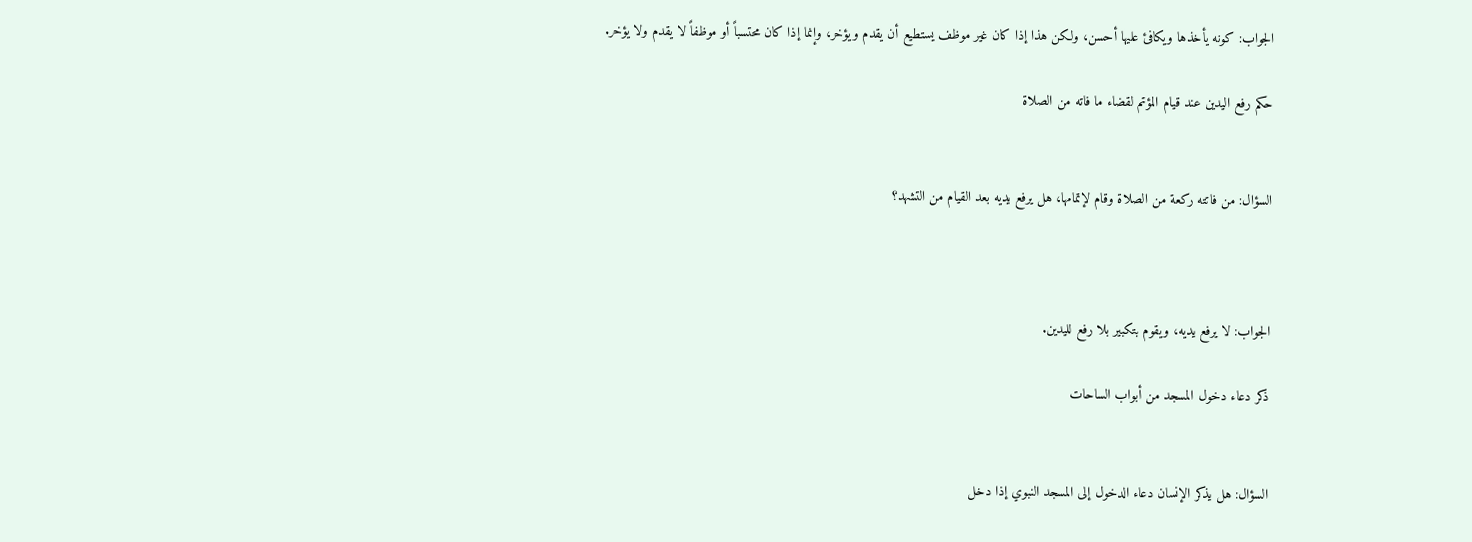الجواب: كونه يأخذها ويكافئ عليها أحسن، ولكن هذا إذا كان غير موظف يستطيع أن يقدم ويؤخر، وإنما إذا كان محتسباً أو موظفاً لا يقدم ولا يؤخر.

حكم رفع اليدين عند قيام المؤتم لقضاء ما فاته من الصلاة


السؤال: من فاتته ركعة من الصلاة وقام لإتمامها، هل يرفع يديه بعد القيام من التشهد؟



الجواب: لا يرفع يديه، ويقوم بتكبير بلا رفع لليدين.

ذكر دعاء دخول المسجد من أبواب الساحات


السؤال: هل يذكر الإنسان دعاء الدخول إلى المسجد النبوي إذا دخل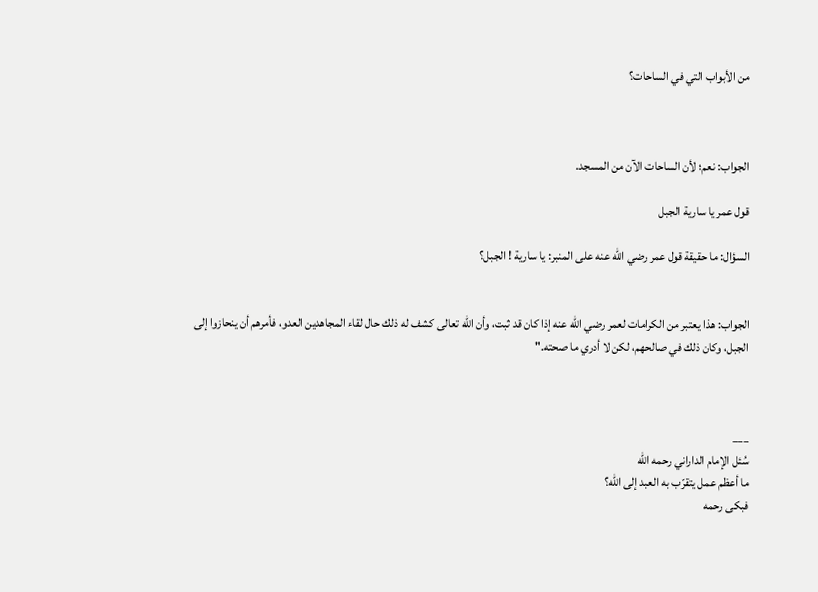من الأبواب التي في الساحات؟



الجواب: نعم؛ لأن الساحات الآن من المسجد.

قول عمر يا سارية الجبل

السؤال: ما حقيقة قول عمر رضي الله عنه على المنبر: يا سارية ! الجبل؟


الجواب: هذا يعتبر من الكرامات لعمر رضي الله عنه إذا كان قد ثبت، وأن الله تعالى كشف له ذلك حال لقاء المجاهدين العدو، فأمرهم أن ينحازوا إلى الجبل، وكان ذلك في صالحهم، لكن لا أدري ما صحته."



___
سُئل الإمام الداراني رحمه الله
ما أعظم عمل يتقرّب به العبد إلى الله؟
فبكى رحمه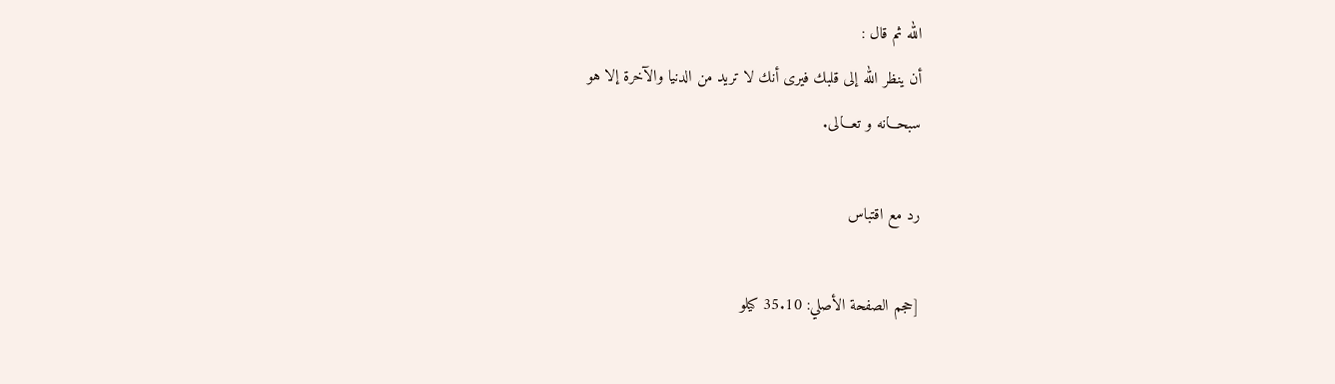الله ثم قال :
أن ينظر الله إلى قلبك فيرى أنك لا تريد من الدنيا والآخرة إلا هو
سبحـــانه و تعـــالى.

رد مع اقتباس

[حجم الصفحة الأصلي: 35.10 كيلو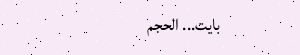بايت... الحجم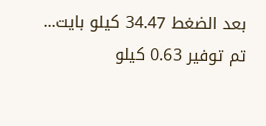بعد الضغط 34.47 كيلو بايت... تم توفير 0.63 كيلو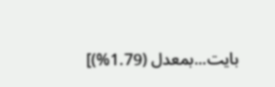بايت...بمعدل (1.79%)]